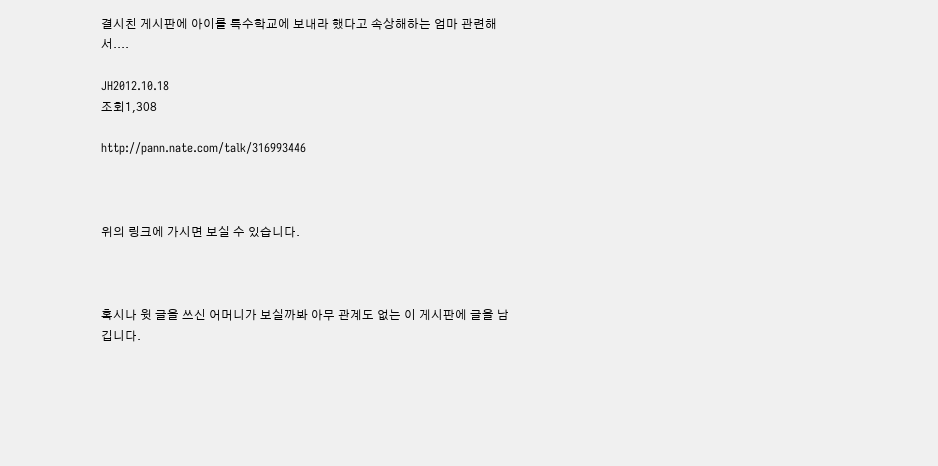결시친 게시판에 아이를 특수학교에 보내라 했다고 속상해하는 엄마 관련해서....

JH2012.10.18
조회1,308

http://pann.nate.com/talk/316993446



위의 링크에 가시면 보실 수 있습니다.



혹시나 윗 글을 쓰신 어머니가 보실까봐 아무 관계도 없는 이 게시판에 글을 남깁니다.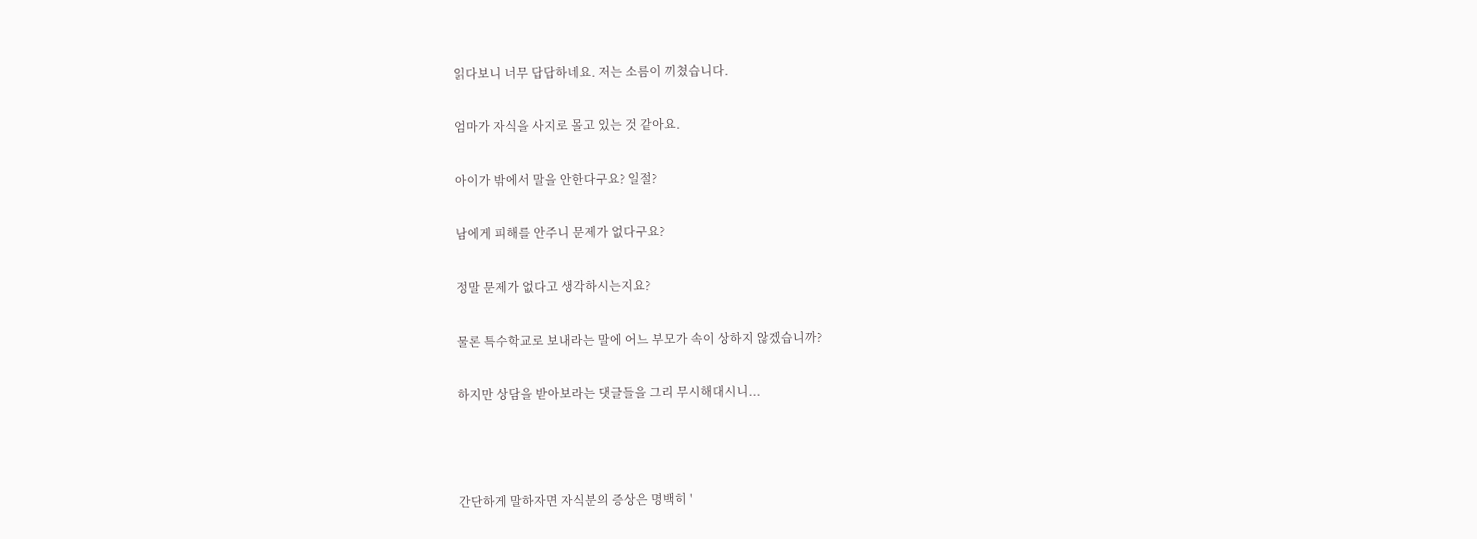읽다보니 너무 답답하네요. 저는 소름이 끼쳤습니다.

엄마가 자식을 사지로 몰고 있는 것 같아요.

아이가 밖에서 말을 안한다구요? 일절?

남에게 피해를 안주니 문제가 없다구요?

정말 문제가 없다고 생각하시는지요?

물론 특수학교로 보내라는 말에 어느 부모가 속이 상하지 않겠습니까?

하지만 상담을 받아보라는 댓글들을 그리 무시해대시니...



간단하게 말하자면 자식분의 증상은 명백히 '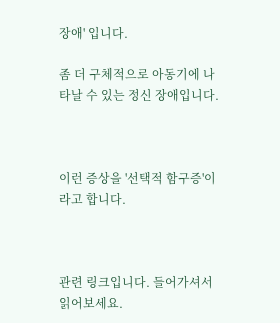장애' 입니다.

좀 더 구체적으로 아동기에 나타날 수 있는 정신 장애입니다.



이런 증상을 '선택적 함구증'이라고 합니다.



관련 링크입니다. 들어가셔서 읽어보세요.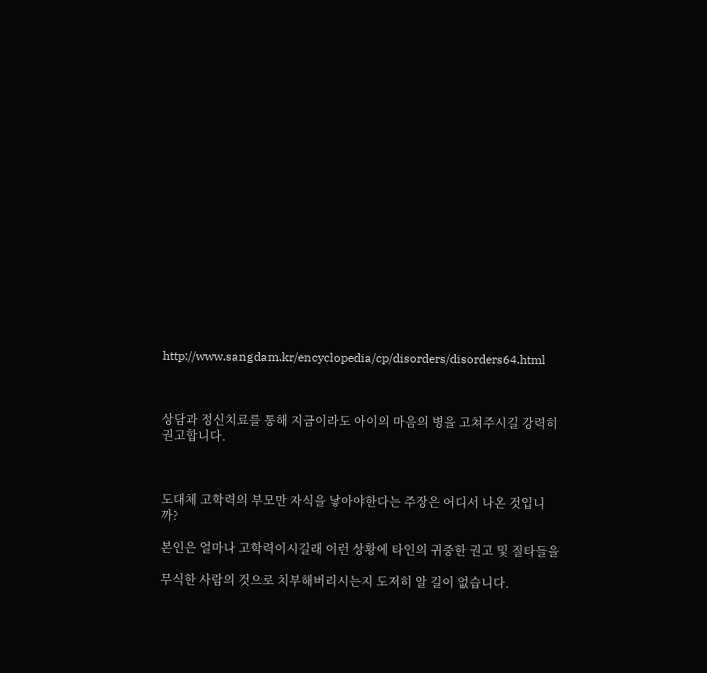http://www.sangdam.kr/encyclopedia/cp/disorders/disorders64.html



상담과 정신치료를 통해 지금이라도 아이의 마음의 병을 고쳐주시길 강력히 권고합니다.



도대체 고학력의 부모만 자식을 낳아야한다는 주장은 어디서 나온 것입니까?

본인은 얼마나 고학력이시길래 이런 상황에 타인의 귀중한 권고 및 질타들을

무식한 사람의 것으로 치부해버리시는지 도저히 알 길이 없습니다.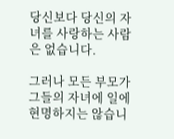당신보다 당신의 자녀를 사랑하는 사람은 없습니다.

그러나 모든 부모가 그들의 자녀에 일에 현명하지는 않습니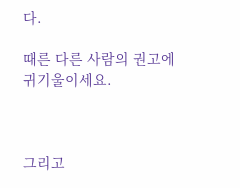다.

때른 다른 사람의 권고에 귀기울이세요.



그리고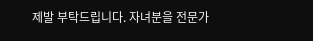제발 부탁드립니다. 자녀분을 전문가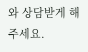와 상담받게 해주세요.